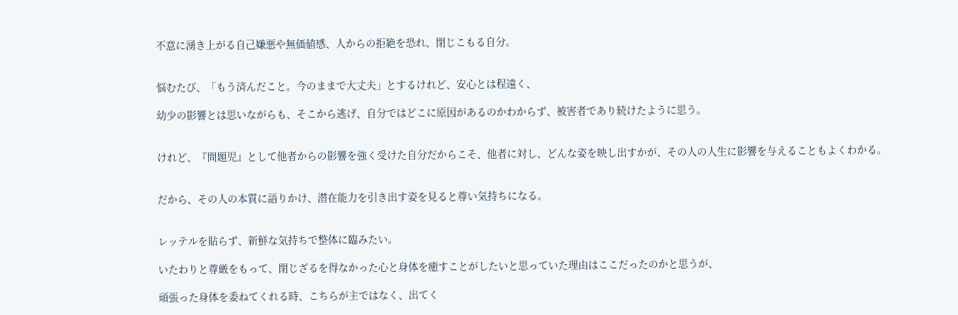不意に湧き上がる自己嫌悪や無価値感、人からの拒絶を恐れ、閉じこもる自分。


悩むたび、「もう済んだこと。今のままで大丈夫」とするけれど、安心とは程遠く、

幼少の影響とは思いながらも、そこから逃げ、自分ではどこに原因があるのかわからず、被害者であり続けたように思う。


けれど、『問題児』として他者からの影響を強く受けた自分だからこそ、他者に対し、どんな姿を映し出すかが、その人の人生に影響を与えることもよくわかる。


だから、その人の本質に語りかけ、潜在能力を引き出す姿を見ると尊い気持ちになる。


レッテルを貼らず、新鮮な気持ちで整体に臨みたい。

いたわりと尊厳をもって、閉じざるを得なかった心と身体を癒すことがしたいと思っていた理由はここだったのかと思うが、

頑張った身体を委ねてくれる時、こちらが主ではなく、出てく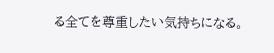る全てを尊重したい気持ちになる。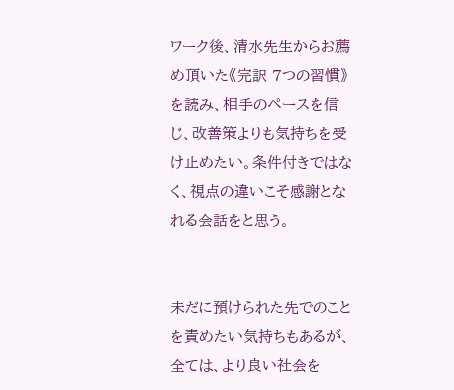ワーク後、清水先生からお薦め頂いた《完訳 7つの習慣》を読み、相手のペースを信じ、改善策よりも気持ちを受け止めたい。条件付きではなく、視点の違いこそ感謝となれる会話をと思う。


未だに預けられた先でのことを責めたい気持ちもあるが、全ては、より良い社会を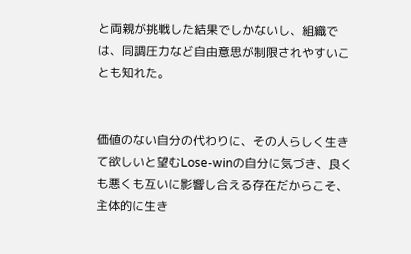と両親が挑戦した結果でしかないし、組織では、同調圧力など自由意思が制限されやすいことも知れた。


価値のない自分の代わりに、その人らしく生きて欲しいと望むLose-winの自分に気づき、良くも悪くも互いに影響し合える存在だからこそ、主体的に生き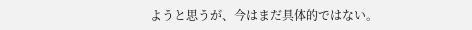ようと思うが、今はまだ具体的ではない。